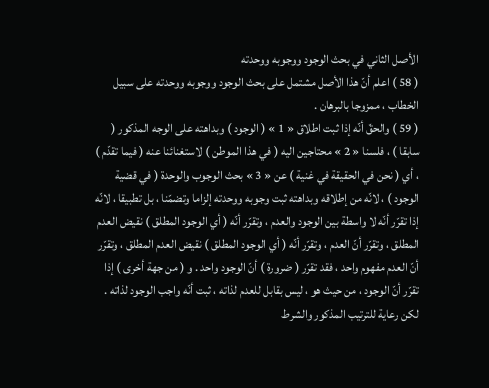الأصل الثاني في بحث الوجود ووجوبه ووحدته
( 58 ) اعلم أنّ هذا الأصل مشتمل على بحث الوجود ووجوبه ووحدته على سبيل الخطاب ، ممزوجا بالبرهان .
( 59 ) والحقّ أنّه إذا ثبت اطلاق « 1 » ( الوجود ) وبداهته على الوجه المذكور ( سابقا ) ، فلسنا « 2 » محتاجين اليه ( في هذا الموطن ) لاستغنائنا عنه ( فيما تقدّم ) ، أي ( نحن في الحقيقة في غنية ) عن « 3 » بحث الوجوب والوحدة ( في قضية الوجود ) ، لانّه من إطلاقه وبداهته ثبت وجوبه ووحدته إلزاما وتضمّنا ، بل تطبيقا ، لانّه إذا تقرّر أنّه لا واسطة بين الوجود والعدم ، وتقرّر أنّه ( أي الوجود المطلق ) نقيض العدم المطلق ، وتقرّر أنّ العدم ، وتقرّر أنّه ( أي الوجود المطلق ) نقيض العدم المطلق ، وتقرّر أنّ العدم مفهوم واحد ، فقد تقرّر ( ضرورة ) أنّ الوجود واحد . و ( من جهة أخرى ) إذا تقرّر أنّ الوجود ، من حيث هو ، ليس بقابل للعدم لذاته ، ثبت أنّه واجب الوجود لذاته . لكن رعاية للترتيب المذكور والشرط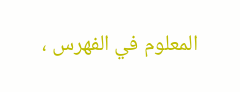المعلوم في الفهرس ،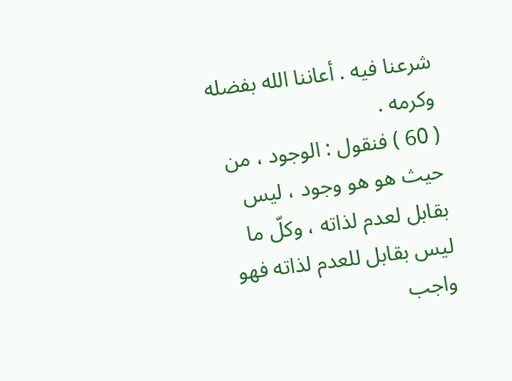شرعنا فيه . أعاننا الله بفضله وكرمه .
( 60 ) فنقول : الوجود ، من حيث هو هو وجود ، ليس بقابل لعدم لذاته ، وكلّ ما ليس بقابل للعدم لذاته فهو واجب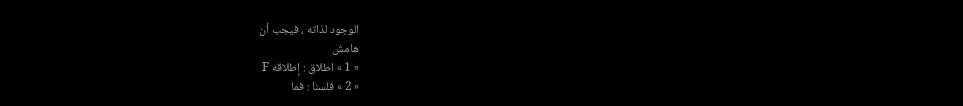الوجود لذاته ، فيجب أن
هامش
« 1 » اطلاق : إطلاقه F
« 2 » فلسنا : فما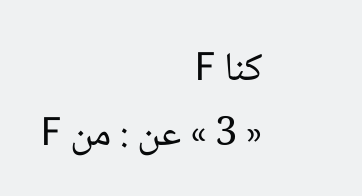كنا F
« 3 » عن : من F